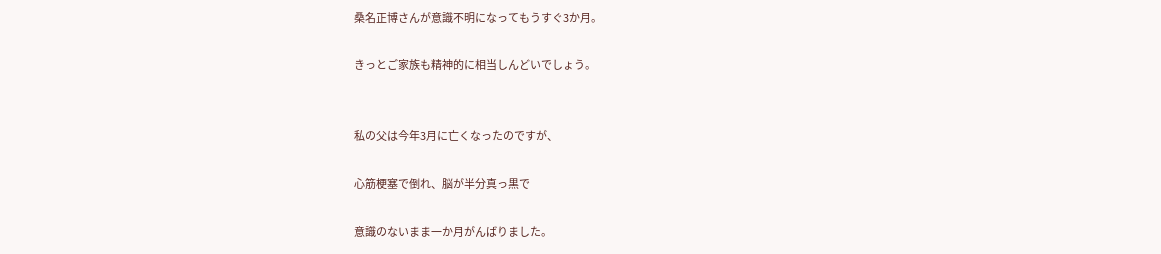桑名正博さんが意識不明になってもうすぐ3か月。

きっとご家族も精神的に相当しんどいでしょう。


私の父は今年3月に亡くなったのですが、

心筋梗塞で倒れ、脳が半分真っ黒で

意識のないまま一か月がんばりました。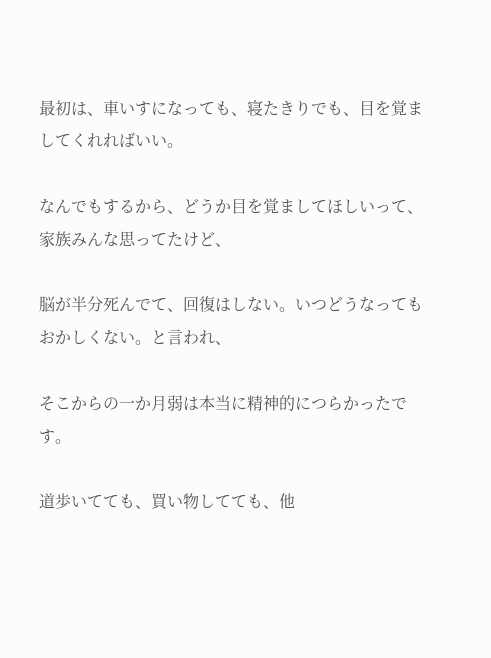最初は、車いすになっても、寝たきりでも、目を覚ましてくれればいい。

なんでもするから、どうか目を覚ましてほしいって、家族みんな思ってたけど、

脳が半分死んでて、回復はしない。いつどうなってもおかしくない。と言われ、

そこからの一か月弱は本当に精神的につらかったです。

道歩いてても、買い物してても、他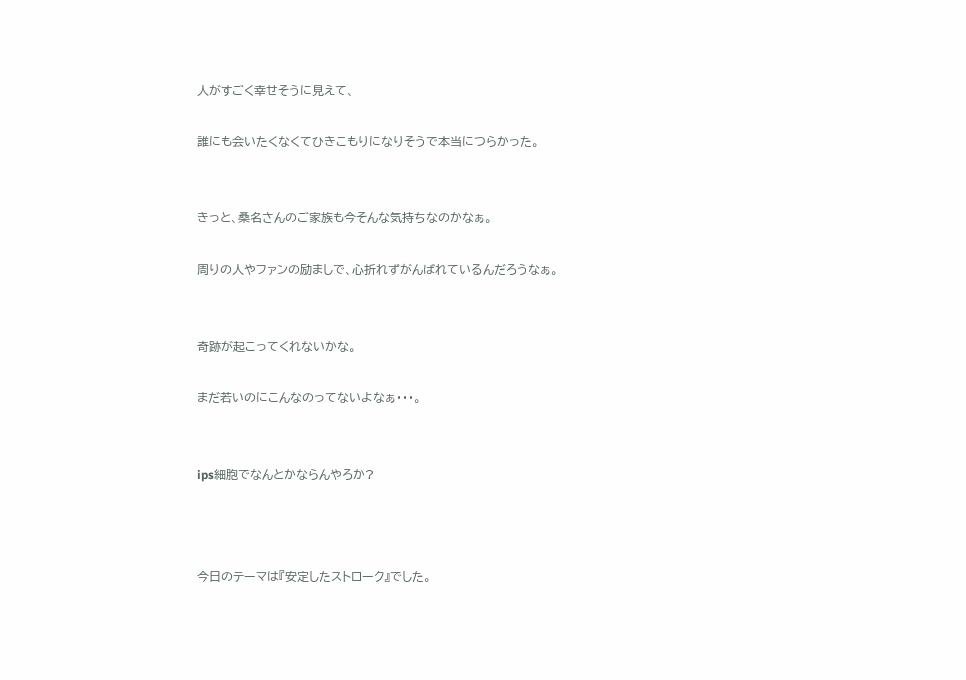人がすごく幸せそうに見えて、

誰にも会いたくなくてひきこもりになりそうで本当につらかった。


きっと、桑名さんのご家族も今そんな気持ちなのかなぁ。

周りの人やファンの励ましで、心折れずがんばれているんだろうなぁ。


奇跡が起こってくれないかな。

まだ若いのにこんなのってないよなぁ・・・。


ips細胞でなんとかならんやろか?



今日のテーマは『安定したストローク』でした。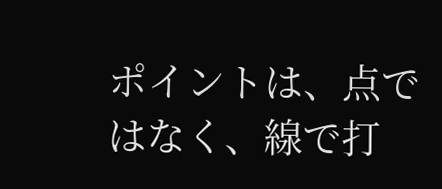ポイントは、点ではなく、線で打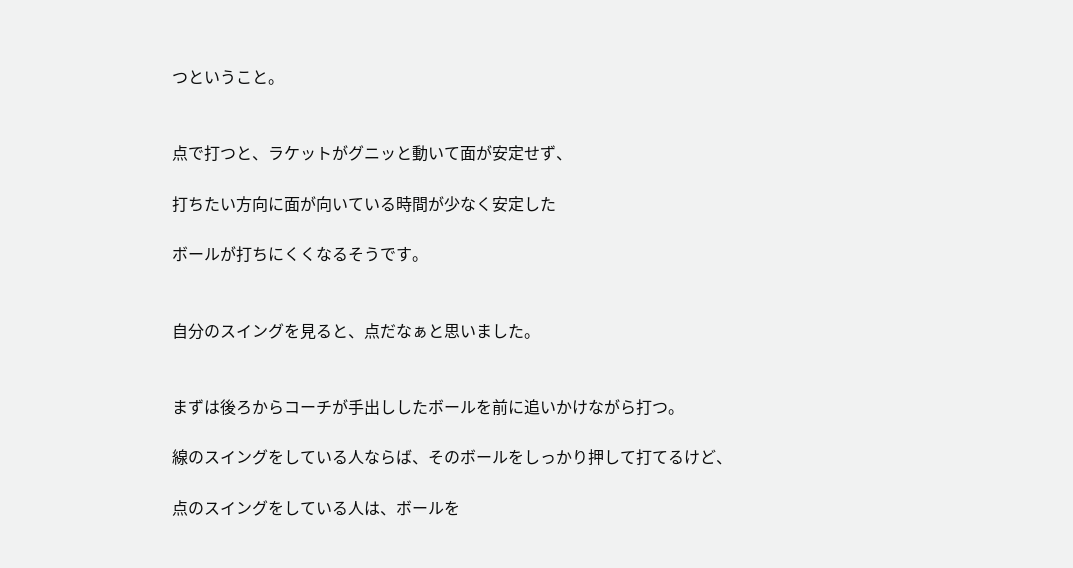つということ。


点で打つと、ラケットがグニッと動いて面が安定せず、

打ちたい方向に面が向いている時間が少なく安定した

ボールが打ちにくくなるそうです。


自分のスイングを見ると、点だなぁと思いました。


まずは後ろからコーチが手出ししたボールを前に追いかけながら打つ。

線のスイングをしている人ならば、そのボールをしっかり押して打てるけど、

点のスイングをしている人は、ボールを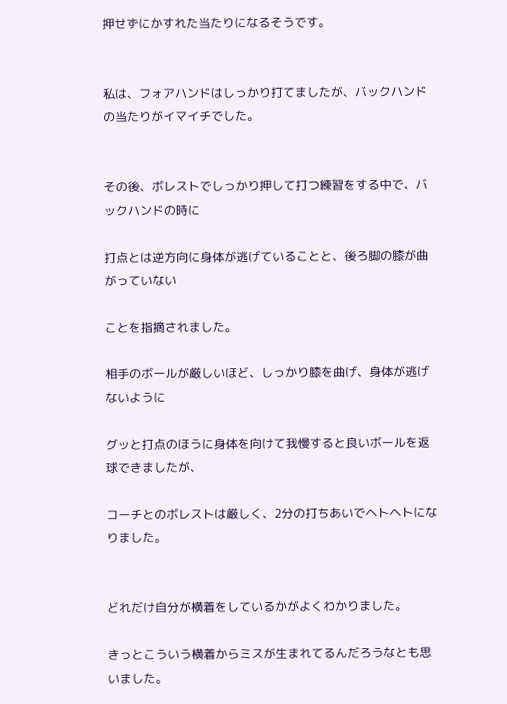押せずにかすれた当たりになるそうです。


私は、フォアハンドはしっかり打てましたが、バックハンドの当たりがイマイチでした。


その後、ボレストでしっかり押して打つ練習をする中で、バックハンドの時に

打点とは逆方向に身体が逃げていることと、後ろ脚の膝が曲がっていない

ことを指摘されました。

相手のボールが厳しいほど、しっかり膝を曲げ、身体が逃げないように

グッと打点のほうに身体を向けて我慢すると良いボールを返球できましたが、

コーチとのボレストは厳しく、2分の打ちあいでヘトヘトになりました。


どれだけ自分が横着をしているかがよくわかりました。

きっとこういう横着からミスが生まれてるんだろうなとも思いました。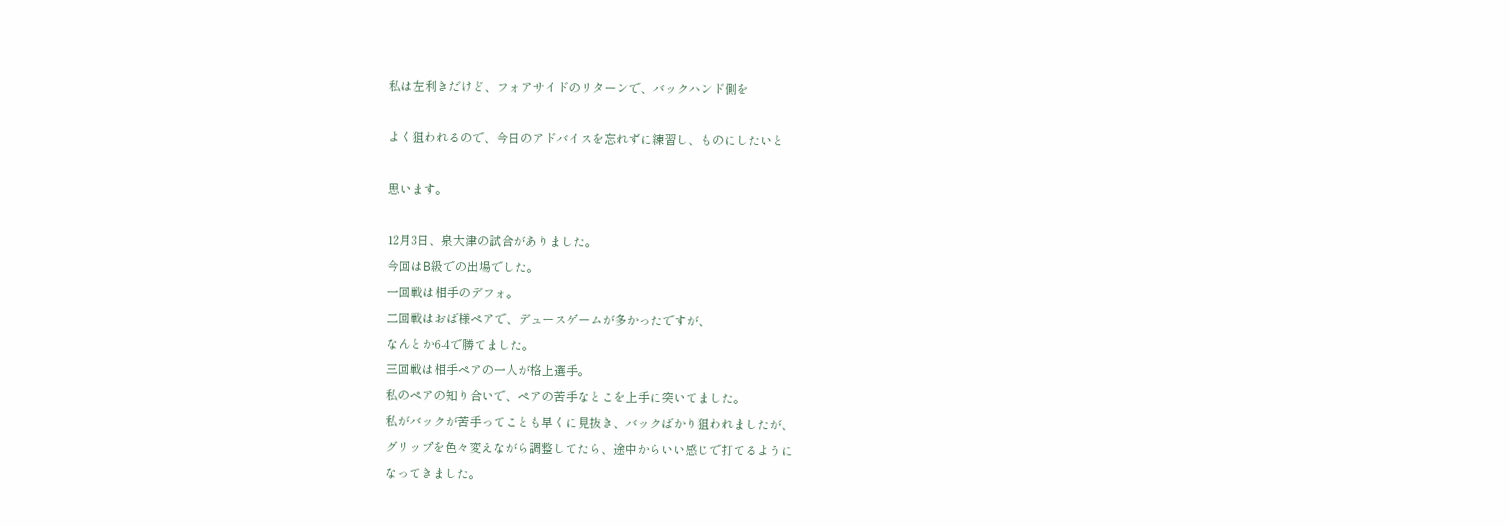私は左利きだけど、フォアサイドのリターンで、バックハンド側を

よく狙われるので、今日のアドバイスを忘れずに練習し、ものにしたいと

思います。

12月3日、泉大津の試合がありました。
今回はB級での出場でした。
一回戦は相手のデフォ。
二回戦はおば様ペアで、デュースゲームが多かったですが、
なんとか6-4で勝てました。
三回戦は相手ペアの一人が格上選手。
私のペアの知り合いで、ペアの苦手なとこを上手に突いてました。
私がバックが苦手ってことも早くに見抜き、バックばかり狙われましたが、
グリップを色々変えながら調整してたら、途中からいい感じで打てるように
なってきました。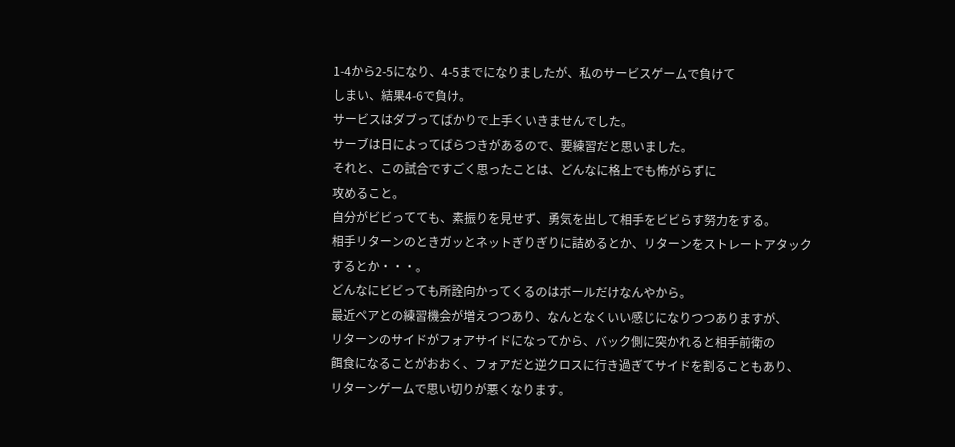1-4から2-5になり、4-5までになりましたが、私のサービスゲームで負けて
しまい、結果4-6で負け。
サービスはダブってばかりで上手くいきませんでした。
サーブは日によってばらつきがあるので、要練習だと思いました。
それと、この試合ですごく思ったことは、どんなに格上でも怖がらずに
攻めること。
自分がビビってても、素振りを見せず、勇気を出して相手をビビらす努力をする。
相手リターンのときガッとネットぎりぎりに詰めるとか、リターンをストレートアタック
するとか・・・。
どんなにビビっても所詮向かってくるのはボールだけなんやから。
最近ペアとの練習機会が増えつつあり、なんとなくいい感じになりつつありますが、
リターンのサイドがフォアサイドになってから、バック側に突かれると相手前衛の
餌食になることがおおく、フォアだと逆クロスに行き過ぎてサイドを割ることもあり、
リターンゲームで思い切りが悪くなります。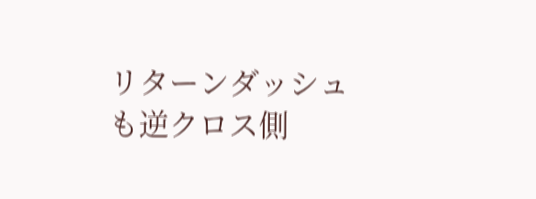リターンダッシュも逆クロス側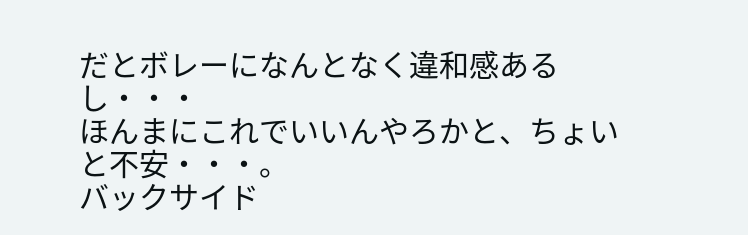だとボレーになんとなく違和感あるし・・・
ほんまにこれでいいんやろかと、ちょいと不安・・・。
バックサイド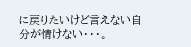に戻りたいけど言えない自分が情けない・・・。